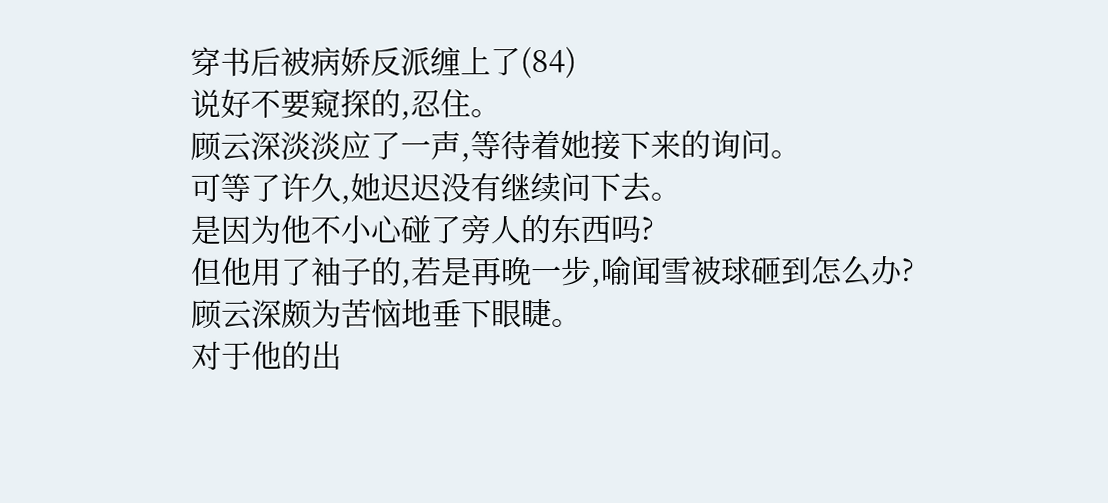穿书后被病娇反派缠上了(84)
说好不要窥探的,忍住。
顾云深淡淡应了一声,等待着她接下来的询问。
可等了许久,她迟迟没有继续问下去。
是因为他不小心碰了旁人的东西吗?
但他用了袖子的,若是再晚一步,喻闻雪被球砸到怎么办?
顾云深颇为苦恼地垂下眼睫。
对于他的出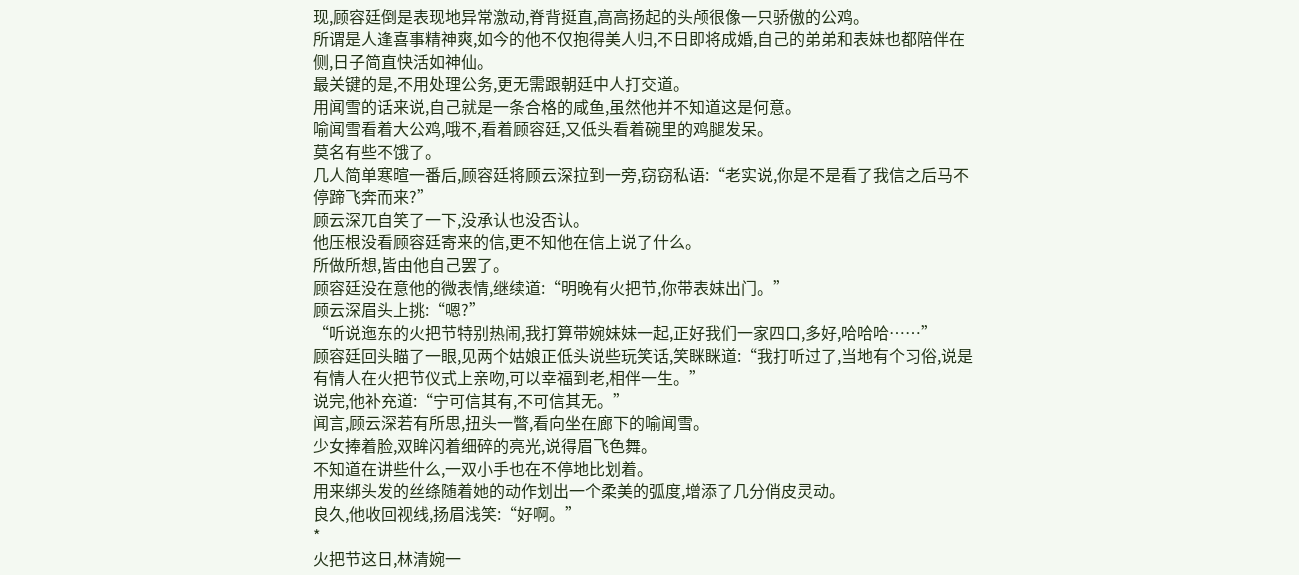现,顾容廷倒是表现地异常激动,脊背挺直,高高扬起的头颅很像一只骄傲的公鸡。
所谓是人逢喜事精神爽,如今的他不仅抱得美人归,不日即将成婚,自己的弟弟和表妹也都陪伴在侧,日子简直快活如神仙。
最关键的是,不用处理公务,更无需跟朝廷中人打交道。
用闻雪的话来说,自己就是一条合格的咸鱼,虽然他并不知道这是何意。
喻闻雪看着大公鸡,哦不,看着顾容廷,又低头看着碗里的鸡腿发呆。
莫名有些不饿了。
几人简单寒暄一番后,顾容廷将顾云深拉到一旁,窃窃私语:“老实说,你是不是看了我信之后马不停蹄飞奔而来?”
顾云深兀自笑了一下,没承认也没否认。
他压根没看顾容廷寄来的信,更不知他在信上说了什么。
所做所想,皆由他自己罢了。
顾容廷没在意他的微表情,继续道:“明晚有火把节,你带表妹出门。”
顾云深眉头上挑:“嗯?”
“听说迤东的火把节特别热闹,我打算带婉妹妹一起,正好我们一家四口,多好,哈哈哈……”
顾容廷回头瞄了一眼,见两个姑娘正低头说些玩笑话,笑眯眯道:“我打听过了,当地有个习俗,说是有情人在火把节仪式上亲吻,可以幸福到老,相伴一生。”
说完,他补充道:“宁可信其有,不可信其无。”
闻言,顾云深若有所思,扭头一瞥,看向坐在廊下的喻闻雪。
少女捧着脸,双眸闪着细碎的亮光,说得眉飞色舞。
不知道在讲些什么,一双小手也在不停地比划着。
用来绑头发的丝绦随着她的动作划出一个柔美的弧度,增添了几分俏皮灵动。
良久,他收回视线,扬眉浅笑:“好啊。”
*
火把节这日,林清婉一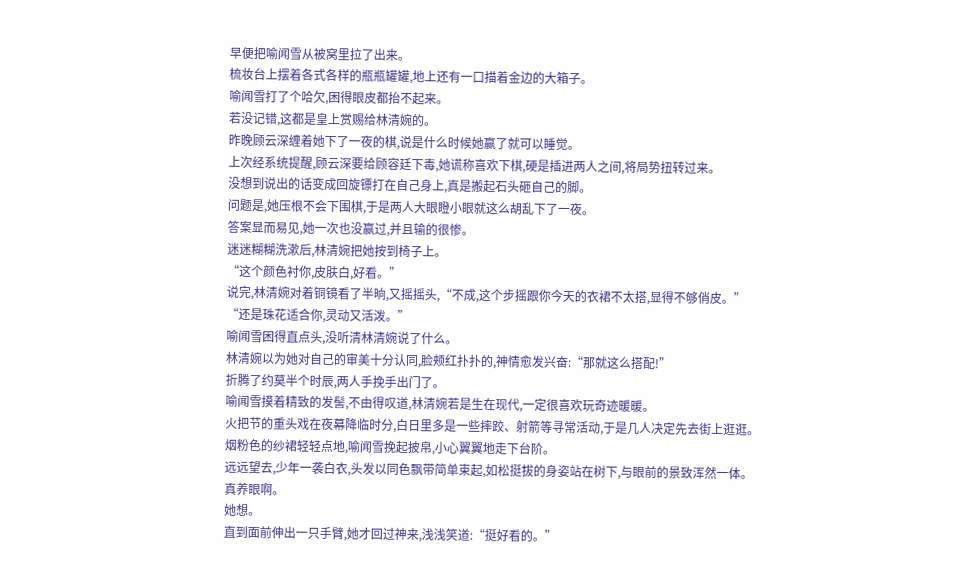早便把喻闻雪从被窝里拉了出来。
梳妆台上摆着各式各样的瓶瓶罐罐,地上还有一口描着金边的大箱子。
喻闻雪打了个哈欠,困得眼皮都抬不起来。
若没记错,这都是皇上赏赐给林清婉的。
昨晚顾云深缠着她下了一夜的棋,说是什么时候她赢了就可以睡觉。
上次经系统提醒,顾云深要给顾容廷下毒,她谎称喜欢下棋,硬是插进两人之间,将局势扭转过来。
没想到说出的话变成回旋镖打在自己身上,真是搬起石头砸自己的脚。
问题是,她压根不会下围棋,于是两人大眼瞪小眼就这么胡乱下了一夜。
答案显而易见,她一次也没赢过,并且输的很惨。
迷迷糊糊洗漱后,林清婉把她按到椅子上。
“这个颜色衬你,皮肤白,好看。”
说完,林清婉对着铜镜看了半晌,又摇摇头,“不成,这个步摇跟你今天的衣裙不太搭,显得不够俏皮。”
“还是珠花适合你,灵动又活泼。”
喻闻雪困得直点头,没听清林清婉说了什么。
林清婉以为她对自己的审美十分认同,脸颊红扑扑的,神情愈发兴奋:“那就这么搭配!”
折腾了约莫半个时辰,两人手挽手出门了。
喻闻雪摸着精致的发髻,不由得叹道,林清婉若是生在现代,一定很喜欢玩奇迹暖暖。
火把节的重头戏在夜幕降临时分,白日里多是一些摔跤、射箭等寻常活动,于是几人决定先去街上逛逛。
烟粉色的纱裙轻轻点地,喻闻雪挽起披帛,小心翼翼地走下台阶。
远远望去,少年一袭白衣,头发以同色飘带简单束起,如松挺拔的身姿站在树下,与眼前的景致浑然一体。
真养眼啊。
她想。
直到面前伸出一只手臂,她才回过神来,浅浅笑道:“挺好看的。”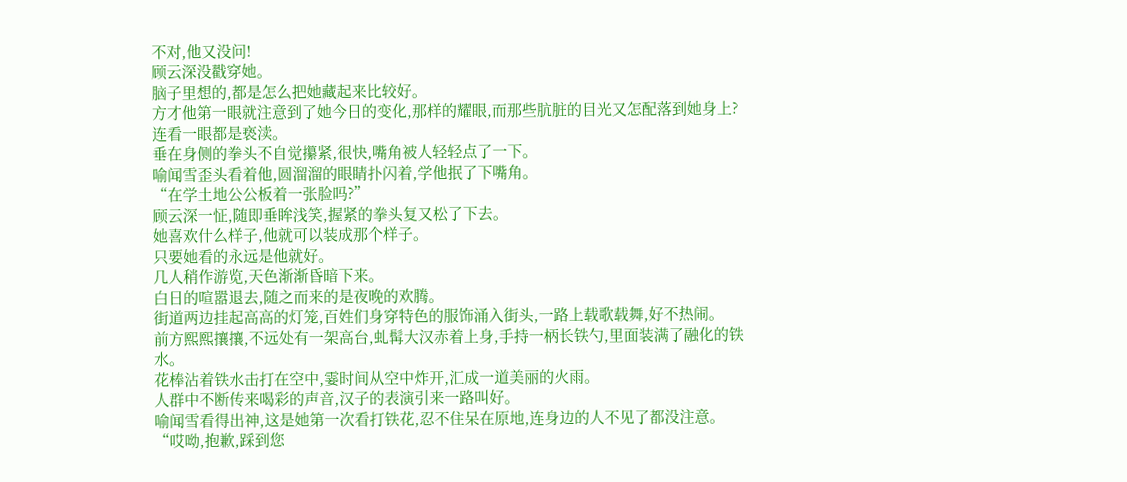不对,他又没问!
顾云深没戳穿她。
脑子里想的,都是怎么把她藏起来比较好。
方才他第一眼就注意到了她今日的变化,那样的耀眼,而那些肮脏的目光又怎配落到她身上?
连看一眼都是亵渎。
垂在身侧的拳头不自觉攥紧,很快,嘴角被人轻轻点了一下。
喻闻雪歪头看着他,圆溜溜的眼睛扑闪着,学他抿了下嘴角。
“在学土地公公板着一张脸吗?”
顾云深一怔,随即垂眸浅笑,握紧的拳头复又松了下去。
她喜欢什么样子,他就可以装成那个样子。
只要她看的永远是他就好。
几人稍作游览,天色渐渐昏暗下来。
白日的喧嚣退去,随之而来的是夜晚的欢腾。
街道两边挂起高高的灯笼,百姓们身穿特色的服饰涌入街头,一路上载歌载舞,好不热闹。
前方熙熙攘攘,不远处有一架高台,虬髯大汉赤着上身,手持一柄长铁勺,里面装满了融化的铁水。
花棒沾着铁水击打在空中,霎时间从空中炸开,汇成一道美丽的火雨。
人群中不断传来喝彩的声音,汉子的表演引来一路叫好。
喻闻雪看得出神,这是她第一次看打铁花,忍不住呆在原地,连身边的人不见了都没注意。
“哎呦,抱歉,踩到您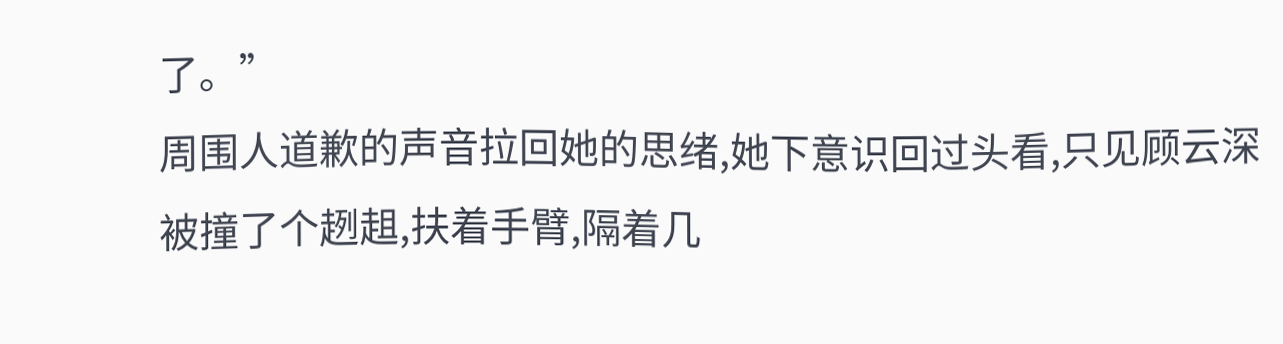了。”
周围人道歉的声音拉回她的思绪,她下意识回过头看,只见顾云深被撞了个趔趄,扶着手臂,隔着几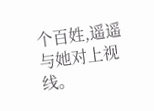个百姓,遥遥与她对上视线。